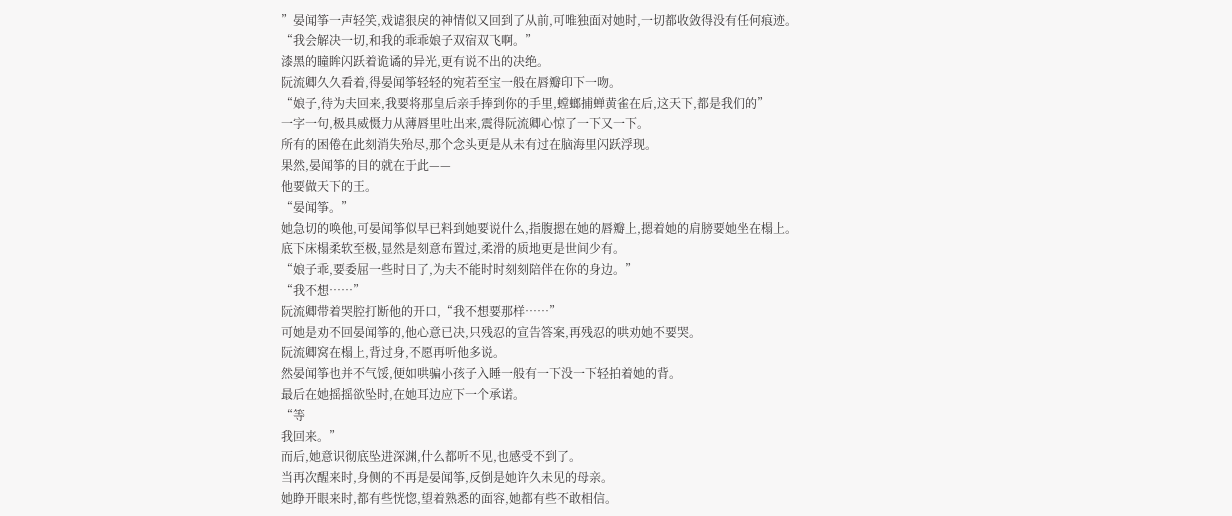”晏闻筝一声轻笑,戏谑狠戾的神情似又回到了从前,可唯独面对她时,一切都收敛得没有任何痕迹。
“我会解决一切,和我的乖乖娘子双宿双飞啊。”
漆黑的瞳眸闪跃着诡谲的异光,更有说不出的决绝。
阮流卿久久看着,得晏闻筝轻轻的宛若至宝一般在唇瓣印下一吻。
“娘子,待为夫回来,我要将那皇后亲手捧到你的手里,螳螂捕蝉黄雀在后,这天下,都是我们的”
一字一句,极具威慑力从薄唇里吐出来,震得阮流卿心惊了一下又一下。
所有的困倦在此刻消失殆尽,那个念头更是从未有过在脑海里闪跃浮现。
果然,晏闻筝的目的就在于此——
他要做天下的王。
“晏闻筝。”
她急切的唤他,可晏闻筝似早已料到她要说什么,指腹摁在她的唇瓣上,摁着她的肩膀要她坐在榻上。
底下床榻柔软至极,显然是刻意布置过,柔滑的质地更是世间少有。
“娘子乖,要委屈一些时日了,为夫不能时时刻刻陪伴在你的身边。”
“我不想……”
阮流卿带着哭腔打断他的开口,“我不想要那样……”
可她是劝不回晏闻筝的,他心意已决,只残忍的宣告答案,再残忍的哄劝她不要哭。
阮流卿窝在榻上,背过身,不愿再听他多说。
然晏闻筝也并不气馁,便如哄骗小孩子入睡一般有一下没一下轻拍着她的背。
最后在她摇摇欲坠时,在她耳边应下一个承诺。
“等
我回来。”
而后,她意识彻底坠进深渊,什么都听不见,也感受不到了。
当再次醒来时,身侧的不再是晏闻筝,反倒是她许久未见的母亲。
她睁开眼来时,都有些恍惚,望着熟悉的面容,她都有些不敢相信。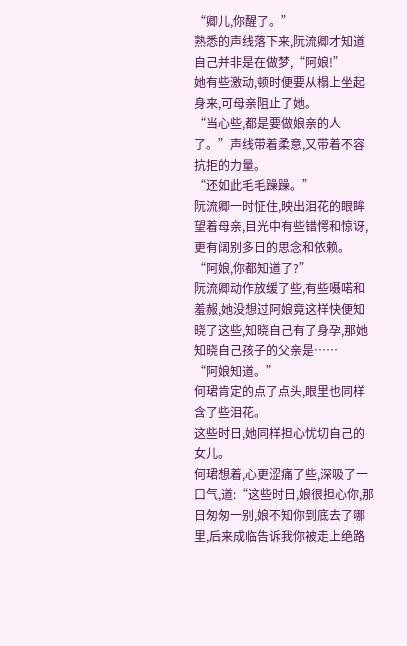“卿儿,你醒了。”
熟悉的声线落下来,阮流卿才知道自己并非是在做梦,“阿娘!”
她有些激动,顿时便要从榻上坐起身来,可母亲阻止了她。
“当心些,都是要做娘亲的人了。”声线带着柔意,又带着不容抗拒的力量。
“还如此毛毛躁躁。”
阮流卿一时怔住,映出泪花的眼眸望着母亲,目光中有些错愕和惊讶,更有阔别多日的思念和依赖。
“阿娘,你都知道了?”
阮流卿动作放缓了些,有些嗫喏和羞赧,她没想过阿娘竟这样快便知晓了这些,知晓自己有了身孕,那她知晓自己孩子的父亲是……
“阿娘知道。”
何珺肯定的点了点头,眼里也同样含了些泪花。
这些时日,她同样担心忧切自己的女儿。
何珺想着,心更涩痛了些,深吸了一口气,道:“这些时日,娘很担心你,那日匆匆一别,娘不知你到底去了哪里,后来成临告诉我你被走上绝路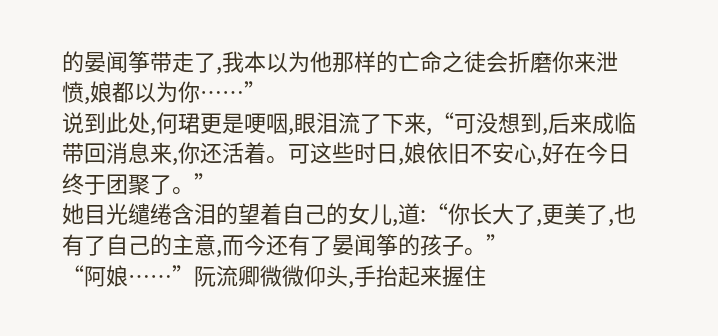的晏闻筝带走了,我本以为他那样的亡命之徒会折磨你来泄愤,娘都以为你……”
说到此处,何珺更是哽咽,眼泪流了下来,“可没想到,后来成临带回消息来,你还活着。可这些时日,娘依旧不安心,好在今日终于团聚了。”
她目光缱绻含泪的望着自己的女儿,道:“你长大了,更美了,也有了自己的主意,而今还有了晏闻筝的孩子。”
“阿娘……”阮流卿微微仰头,手抬起来握住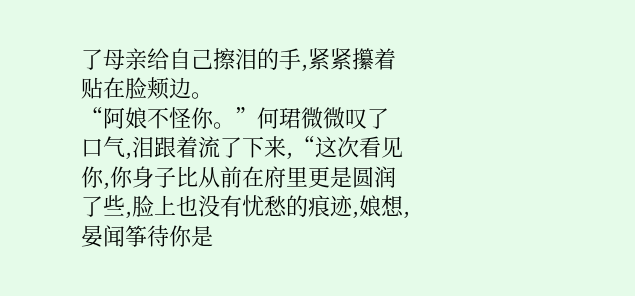了母亲给自己擦泪的手,紧紧攥着贴在脸颊边。
“阿娘不怪你。”何珺微微叹了口气,泪跟着流了下来,“这次看见你,你身子比从前在府里更是圆润了些,脸上也没有忧愁的痕迹,娘想,晏闻筝待你是